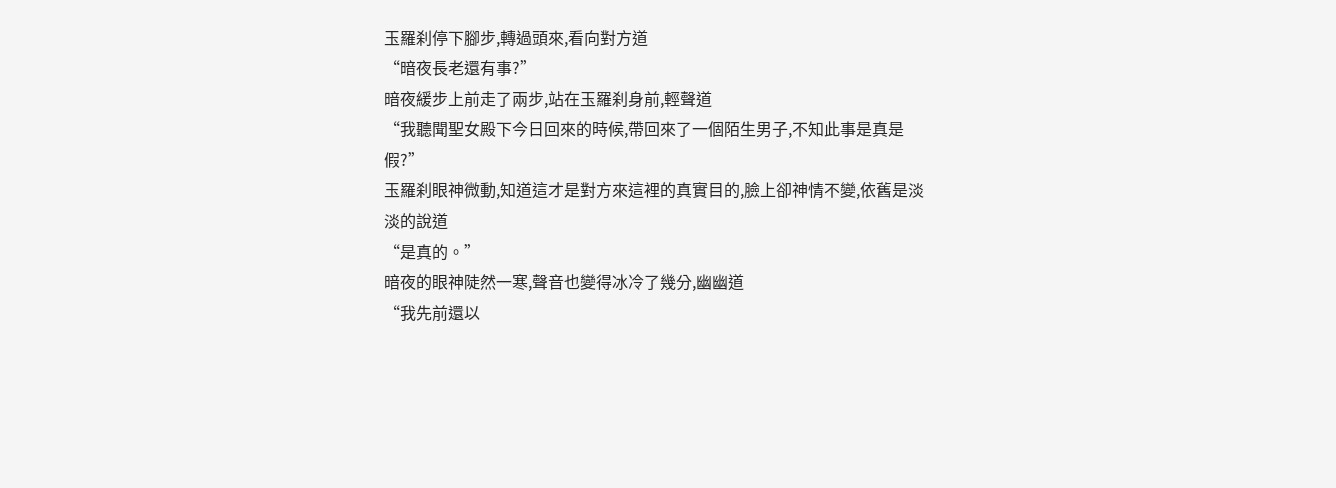玉羅刹停下腳步,轉過頭來,看向對方道
“暗夜長老還有事?”
暗夜緩步上前走了兩步,站在玉羅刹身前,輕聲道
“我聽聞聖女殿下今日回來的時候,帶回來了一個陌生男子,不知此事是真是假?”
玉羅刹眼神微動,知道這才是對方來這裡的真實目的,臉上卻神情不變,依舊是淡淡的說道
“是真的。”
暗夜的眼神陡然一寒,聲音也變得冰冷了幾分,幽幽道
“我先前還以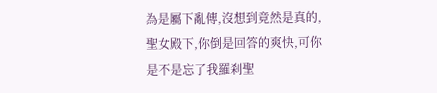為是屬下亂傳,沒想到竟然是真的,聖女殿下,你倒是回答的爽快,可你是不是忘了我羅刹聖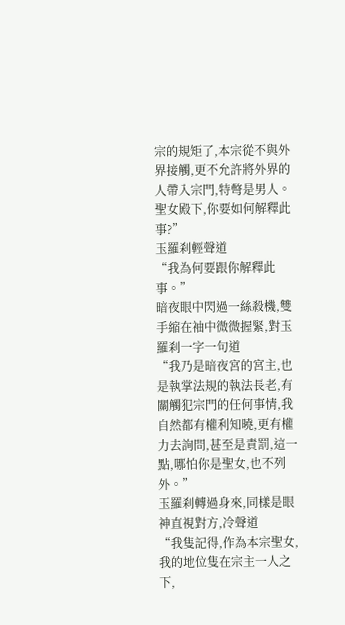宗的規矩了,本宗從不與外界接觸,更不允許將外界的人帶入宗門,特彆是男人。聖女殿下,你要如何解釋此事?”
玉羅刹輕聲道
“我為何要跟你解釋此事。”
暗夜眼中閃過一絲殺機,雙手縮在袖中微微握緊,對玉羅刹一字一句道
“我乃是暗夜宮的宮主,也是執掌法規的執法長老,有關觸犯宗門的任何事情,我自然都有權利知曉,更有權力去詢問,甚至是責罰,這一點,哪怕你是聖女,也不列外。”
玉羅刹轉過身來,同樣是眼神直視對方,冷聲道
“我隻記得,作為本宗聖女,我的地位隻在宗主一人之下,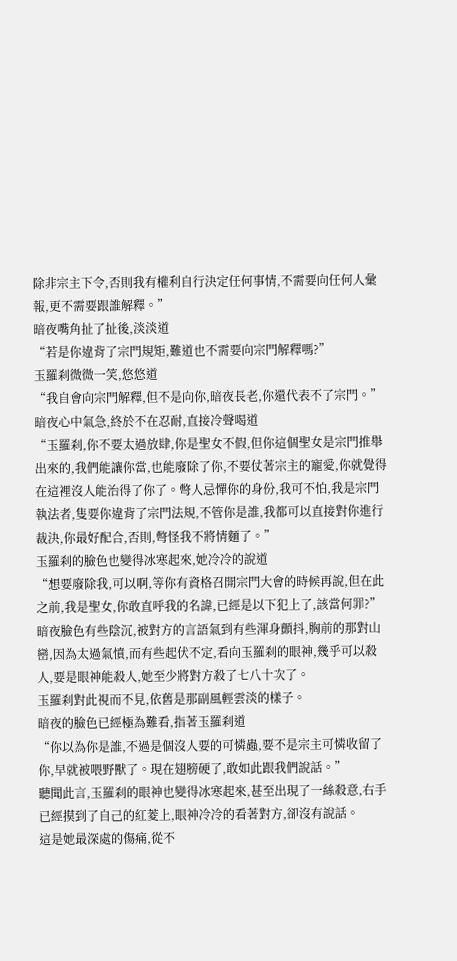除非宗主下令,否則我有權利自行決定任何事情,不需要向任何人彙報,更不需要跟誰解釋。”
暗夜嘴角扯了扯後,淡淡道
“若是你違背了宗門規矩,難道也不需要向宗門解釋嗎?”
玉羅刹微微一笑,悠悠道
“我自會向宗門解釋,但不是向你,暗夜長老,你還代表不了宗門。”
暗夜心中氣急,終於不在忍耐,直接冷聲喝道
“玉羅刹,你不要太過放肆,你是聖女不假,但你這個聖女是宗門推舉出來的,我們能讓你當,也能廢除了你,不要仗著宗主的寵愛,你就覺得在這裡沒人能治得了你了。彆人忌憚你的身份,我可不怕,我是宗門執法者,隻要你違背了宗門法規,不管你是誰,我都可以直接對你進行裁決,你最好配合,否則,彆怪我不將情麵了。”
玉羅刹的臉色也變得冰寒起來,她冷冷的說道
“想要廢除我,可以啊,等你有資格召開宗門大會的時候再說,但在此之前,我是聖女,你敢直呼我的名諱,已經是以下犯上了,該當何罪?”
暗夜臉色有些陰沉,被對方的言語氣到有些渾身顫抖,胸前的那對山巒,因為太過氣憤,而有些起伏不定,看向玉羅刹的眼神,幾乎可以殺人,要是眼神能殺人,她至少將對方殺了七八十次了。
玉羅刹對此視而不見,依舊是那副風輕雲淡的樣子。
暗夜的臉色已經極為難看,指著玉羅刹道
“你以為你是誰,不過是個沒人要的可憐蟲,要不是宗主可憐收留了你,早就被喂野獸了。現在翅膀硬了,敢如此跟我們說話。”
聽聞此言,玉羅刹的眼神也變得冰寒起來,甚至出現了一絲殺意,右手已經摸到了自己的紅菱上,眼神冷冷的看著對方,卻沒有說話。
這是她最深處的傷痛,從不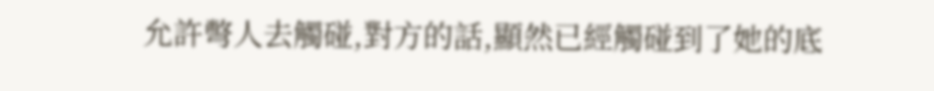允許彆人去觸碰,對方的話,顯然已經觸碰到了她的底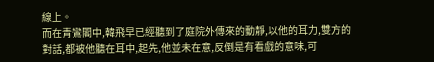線上。
而在青鸞閣中,韓飛早已經聽到了庭院外傳來的動靜,以他的耳力,雙方的對話,都被他聽在耳中,起先,他並未在意,反倒是有看戲的意味,可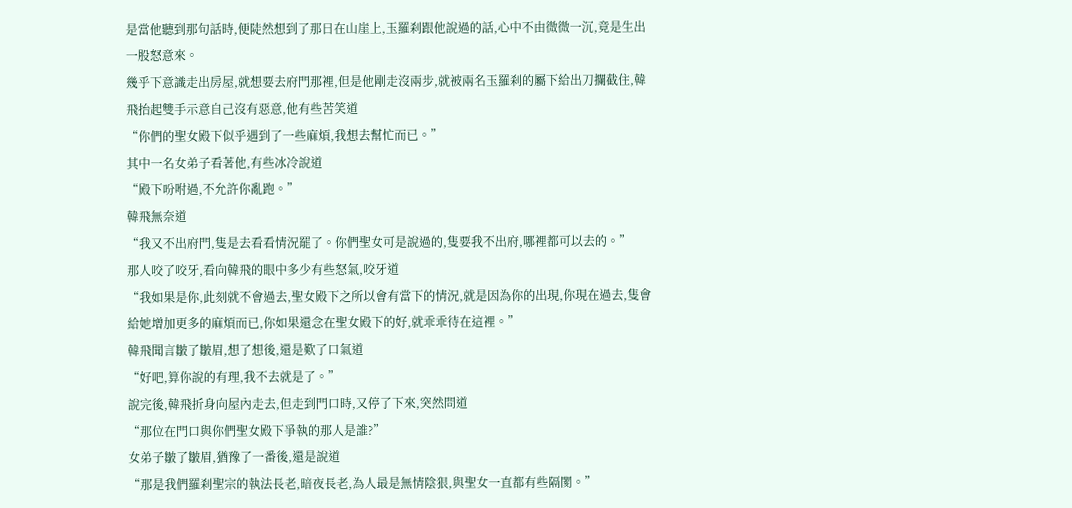是當他聽到那句話時,便陡然想到了那日在山崖上,玉羅刹跟他說過的話,心中不由微微一沉,竟是生出一股怒意來。
幾乎下意識走出房屋,就想要去府門那裡,但是他剛走沒兩步,就被兩名玉羅刹的屬下給出刀攔截住,韓飛抬起雙手示意自己沒有惡意,他有些苦笑道
“你們的聖女殿下似乎遇到了一些麻煩,我想去幫忙而已。”
其中一名女弟子看著他,有些冰冷說道
“殿下吩咐過,不允許你亂跑。”
韓飛無奈道
“我又不出府門,隻是去看看情況罷了。你們聖女可是說過的,隻要我不出府,哪裡都可以去的。”
那人咬了咬牙,看向韓飛的眼中多少有些怒氣,咬牙道
“我如果是你,此刻就不會過去,聖女殿下之所以會有當下的情況,就是因為你的出現,你現在過去,隻會給她增加更多的麻煩而已,你如果還念在聖女殿下的好,就乖乖待在這裡。”
韓飛聞言皺了皺眉,想了想後,還是歎了口氣道
“好吧,算你說的有理,我不去就是了。”
說完後,韓飛折身向屋內走去,但走到門口時,又停了下來,突然問道
“那位在門口與你們聖女殿下爭執的那人是誰?”
女弟子皺了皺眉,猶豫了一番後,還是說道
“那是我們羅刹聖宗的執法長老,暗夜長老,為人最是無情陰狠,與聖女一直都有些隔閡。”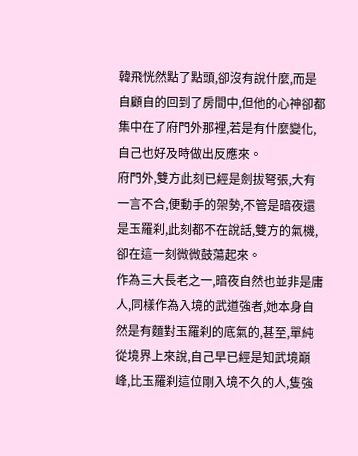韓飛恍然點了點頭,卻沒有說什麼,而是自顧自的回到了房間中,但他的心神卻都集中在了府門外那裡,若是有什麼變化,自己也好及時做出反應來。
府門外,雙方此刻已經是劍拔弩張,大有一言不合,便動手的架勢,不管是暗夜還是玉羅刹,此刻都不在說話,雙方的氣機,卻在這一刻微微鼓蕩起來。
作為三大長老之一,暗夜自然也並非是庸人,同樣作為入境的武道強者,她本身自然是有麵對玉羅刹的底氣的,甚至,單純從境界上來說,自己早已經是知武境巔峰,比玉羅刹這位剛入境不久的人,隻強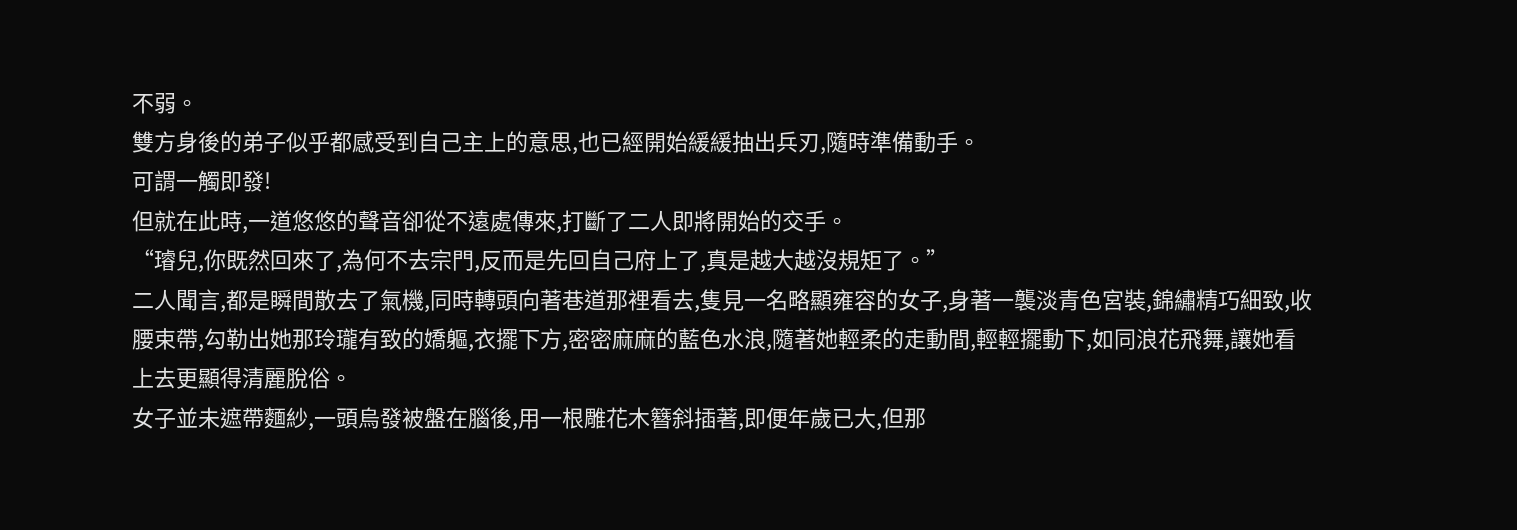不弱。
雙方身後的弟子似乎都感受到自己主上的意思,也已經開始緩緩抽出兵刃,隨時準備動手。
可謂一觸即發!
但就在此時,一道悠悠的聲音卻從不遠處傳來,打斷了二人即將開始的交手。
“璿兒,你既然回來了,為何不去宗門,反而是先回自己府上了,真是越大越沒規矩了。”
二人聞言,都是瞬間散去了氣機,同時轉頭向著巷道那裡看去,隻見一名略顯雍容的女子,身著一襲淡青色宮裝,錦繡精巧細致,收腰束帶,勾勒出她那玲瓏有致的嬌軀,衣擺下方,密密麻麻的藍色水浪,隨著她輕柔的走動間,輕輕擺動下,如同浪花飛舞,讓她看上去更顯得清麗脫俗。
女子並未遮帶麵紗,一頭烏發被盤在腦後,用一根雕花木簪斜插著,即便年歲已大,但那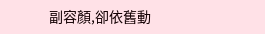副容顏,卻依舊動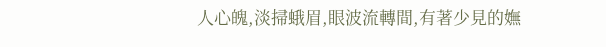人心魄,淡掃蛾眉,眼波流轉間,有著少見的嫵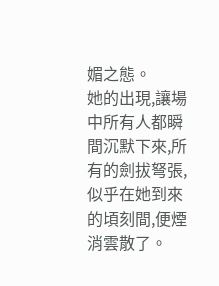媚之態。
她的出現,讓場中所有人都瞬間沉默下來,所有的劍拔弩張,似乎在她到來的頃刻間,便煙消雲散了。